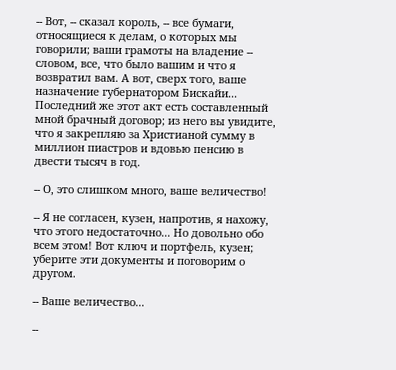-- Вот, -- сказал король, -- все бумаги, относящиеся к делам, о которых мы говорили; ваши грамоты на владение -- словом, все, что было вашим и что я возвратил вам. А вот, сверх того, ваше назначение губернатором Бискайи... Последний же этот акт есть составленный мной брачный договор; из него вы увидите, что я закрепляю за Христианой сумму в миллион пиастров и вдовью пенсию в двести тысяч в год.

-- О, это слишком много, ваше величество!

-- Я не согласен, кузен, напротив, я нахожу, что этого недостаточно... Но довольно обо всем этом! Вот ключ и портфель, кузен; уберите эти документы и поговорим о другом.

-- Ваше величество...

--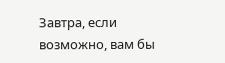Завтра, если возможно, вам бы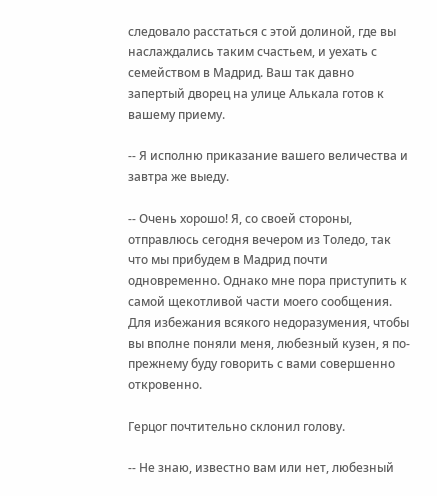следовало расстаться с этой долиной, где вы наслаждались таким счастьем, и уехать с семейством в Мадрид. Ваш так давно запертый дворец на улице Алькала готов к вашему приему.

-- Я исполню приказание вашего величества и завтра же выеду.

-- Очень хорошо! Я, со своей стороны, отправлюсь сегодня вечером из Толедо, так что мы прибудем в Мадрид почти одновременно. Однако мне пора приступить к самой щекотливой части моего сообщения. Для избежания всякого недоразумения, чтобы вы вполне поняли меня, любезный кузен, я по-прежнему буду говорить с вами совершенно откровенно.

Герцог почтительно склонил голову.

-- Не знаю, известно вам или нет, любезный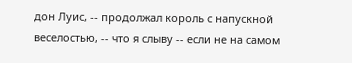дон Луис, -- продолжал король с напускной веселостью, -- что я слыву -- если не на самом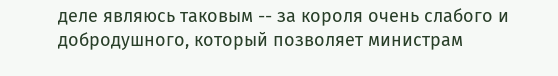деле являюсь таковым -- за короля очень слабого и добродушного, который позволяет министрам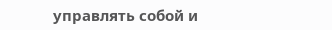управлять собой и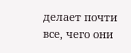делает почти все, чего они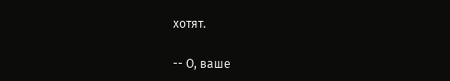хотят.

-- О, ваше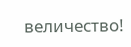величество!